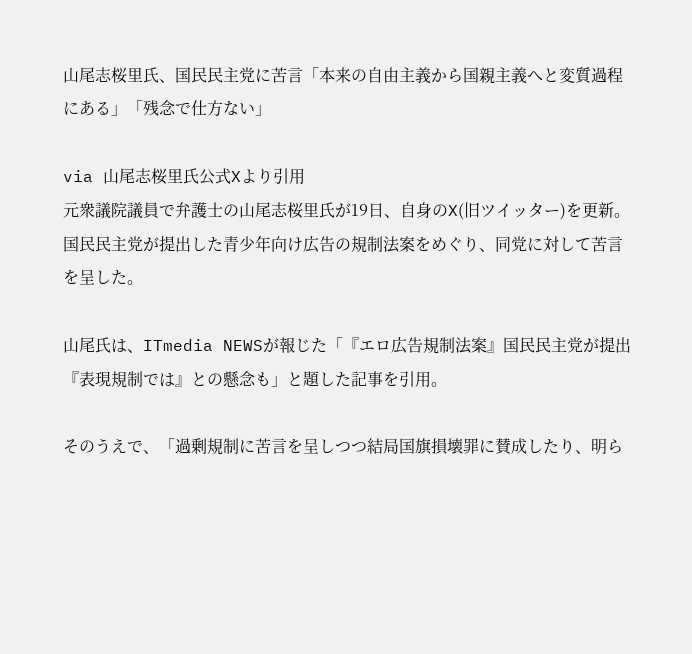山尾志桜里氏、国民民主党に苦言「本来の自由主義から国親主義へと変質過程にある」「残念で仕方ない」

via 山尾志桜里氏公式Xより引用
元衆議院議員で弁護士の山尾志桜里氏が19日、自身のX(旧ツイッター)を更新。国民民主党が提出した青少年向け広告の規制法案をめぐり、同党に対して苦言を呈した。

山尾氏は、ITmedia NEWSが報じた「『エロ広告規制法案』国民民主党が提出 『表現規制では』との懸念も」と題した記事を引用。

そのうえで、「過剰規制に苦言を呈しつつ結局国旗損壊罪に賛成したり、明ら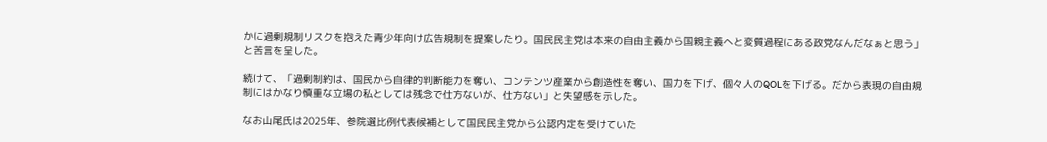かに過剰規制リスクを抱えた青少年向け広告規制を提案したり。国民民主党は本来の自由主義から国親主義へと変質過程にある政党なんだなぁと思う」と苦言を呈した。

続けて、「過剰制約は、国民から自律的判断能力を奪い、コンテンツ産業から創造性を奪い、国力を下げ、個々人のQOLを下げる。だから表現の自由規制にはかなり慎重な立場の私としては残念で仕方ないが、仕方ない」と失望感を示した。

なお山尾氏は2025年、参院選比例代表候補として国民民主党から公認内定を受けていた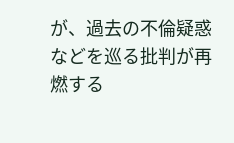が、過去の不倫疑惑などを巡る批判が再燃する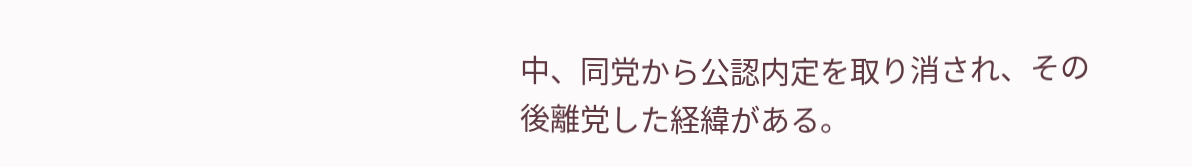中、同党から公認内定を取り消され、その後離党した経緯がある。